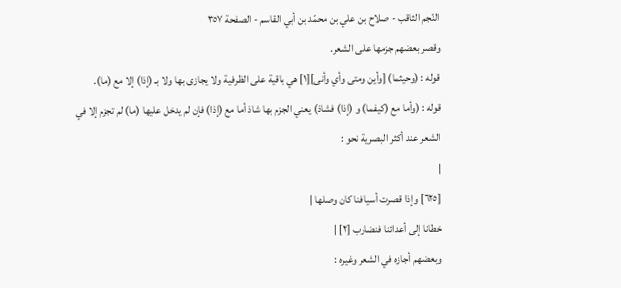النّجم الثاقب - صلاح بن علي بن محمّد بن أبي القاسم - الصفحة ٣٥٧
وقصر بعضهم جزمها على الشعر.
قوله : (وحيثما) [وأين ومتى وأي وأنى][١] هي باقية على الظرفية ولا يجازى بها ولا بـ (إذا) إلا مع (ما).
قوله : (وأما مع (كيفما) و (إذا) فشاذ) يعني الجزم بها شاذ أما مع (إذا) فإن لم يدخل عليها (ما) لم تجزم إلا في الشعر عند أكثر البصرية نحو :
|
[٦٢٥] وإذا قصرت أسيافنا كان وصلها |
خطانا إلى أعدائنا فنضارب [٢] |
وبعضهم أجازه في الشعر وغيره :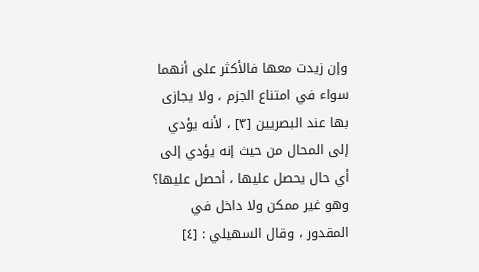وإن زيدت معها فالأكثر على أنهما سواء في امتناع الجزم ، ولا يجازى بها عند البصريين [٣] ، لأنه يؤدي إلى المحال من حيث إنه يؤدي إلى أي حال يحصل عليها ، أحصل عليها؟ وهو غير ممكن ولا داخل في المقدور ، وقال السهيلي : [٤]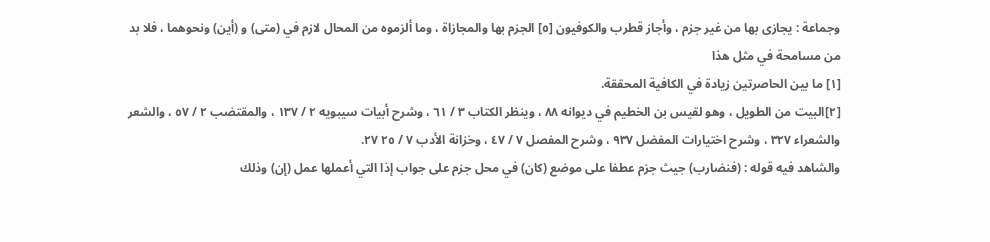وجماعة : يجازى بها من غير جزم ، وأجاز قطرب والكوفيون [٥] الجزم بها والمجازاة ، وما ألزموه من المحال لازم في (متى) و (أين) ونحوهما ، فلا بد من مسامحة في مثل هذا
[١] ما بين الحاصرتين زيادة في الكافية المحققة.
[٢]البيت من الطويل ، وهو لقيس بن الخطيم في ديوانه ٨٨ ، وينظر الكتاب ٣ / ٦١ ، وشرح أبيات سيبويه ٢ / ١٣٧ ، والمقتضب ٢ / ٥٧ ، والشعر والشعراء ٣٢٧ ، وشرح اختيارات المفضل ٩٣٧ ، وشرح المفصل ٧ / ٤٧ ، وخزانة الأدب ٧ / ٢٥ ٢٧.
والشاهد فيه قوله : (فنضارب) جيث جزم عطفا على موضع (كان) في محل جزم على جواب إذا التي أعملها عمل (إن) وذلك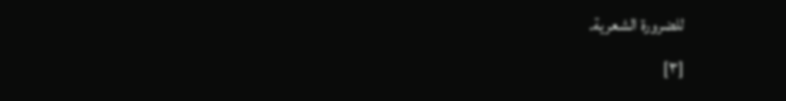للضرورة الشعرية.
[٣]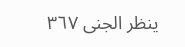ينظر الجنى ٣٦٧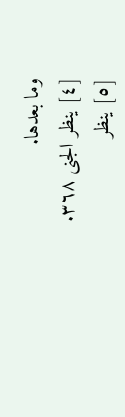وما بعدها.
[٤] ينظر الجنى ٣٦٨.
[٥] ينظر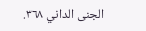الجنى الداني ٣٦٨.